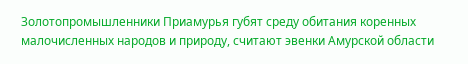Золотопромышленники Приамурья губят среду обитания коренных малочисленных народов и природу, считают эвенки Амурской области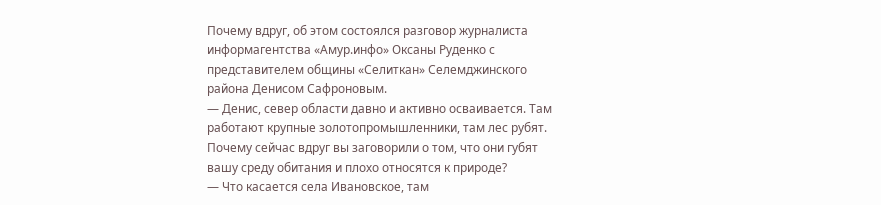Почему вдруг, об этом состоялся разговор журналиста информагентства «Амур.инфо» Оксаны Руденко с представителем общины «Селиткан» Селемджинского района Денисом Сафроновым.
— Денис, север области давно и активно осваивается. Там работают крупные золотопромышленники, там лес рубят. Почему сейчас вдруг вы заговорили о том, что они губят вашу среду обитания и плохо относятся к природе?
— Что касается села Ивановское, там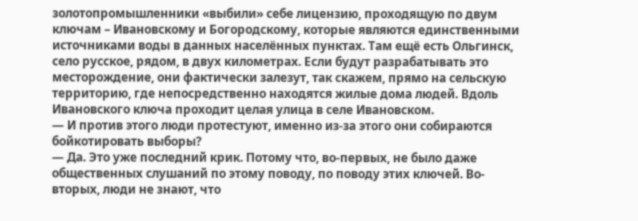золотопромышленники «выбили» себе лицензию, проходящую по двум ключам – Ивановскому и Богородскому, которые являются единственными источниками воды в данных населённых пунктах. Там ещё есть Ольгинск, село русское, рядом, в двух километрах. Если будут разрабатывать это месторождение, они фактически залезут, так скажем, прямо на сельскую территорию, где непосредственно находятся жилые дома людей. Вдоль Ивановского ключа проходит целая улица в селе Ивановском.
— И против этого люди протестуют, именно из-за этого они собираются бойкотировать выборы?
— Да. Это уже последний крик. Потому что, во-первых, не было даже общественных слушаний по этому поводу, по поводу этих ключей. Во-вторых, люди не знают, что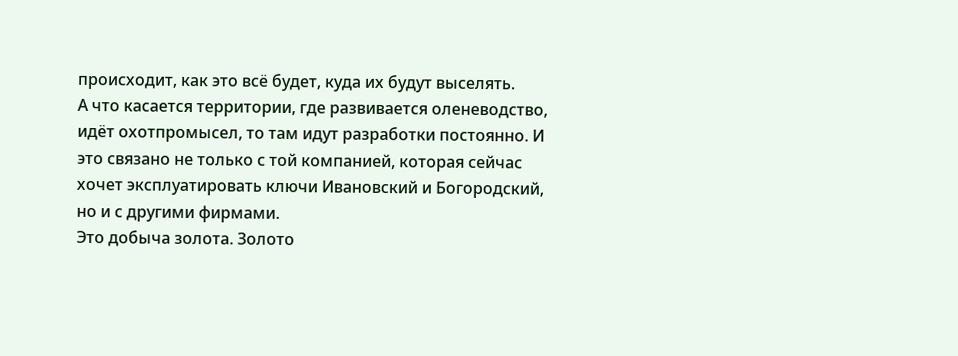происходит, как это всё будет, куда их будут выселять.
А что касается территории, где развивается оленеводство, идёт охотпромысел, то там идут разработки постоянно. И это связано не только с той компанией, которая сейчас хочет эксплуатировать ключи Ивановский и Богородский, но и с другими фирмами.
Это добыча золота. Золото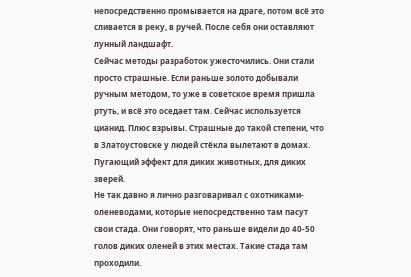непосредственно промывается на драге, потом всё это сливается в реку, в ручей. После себя они оставляют лунный ландшафт.
Сейчас методы разработок ужесточились. Они стали просто страшные. Если раньше золото добывали ручным методом, то уже в советское время пришла ртуть, и всё это оседает там. Сейчас используется цианид. Плюс взрывы. Страшные до такой степени, что в Златоустовске у людей стёкла вылетают в домах. Пугающий эффект для диких животных, для диких зверей.
Не так давно я лично разговаривал с охотниками-оленеводами, которые непосредственно там пасут свои стада. Они говорят, что раньше видели до 40-50 голов диких оленей в этих местах. Такие стада там проходили.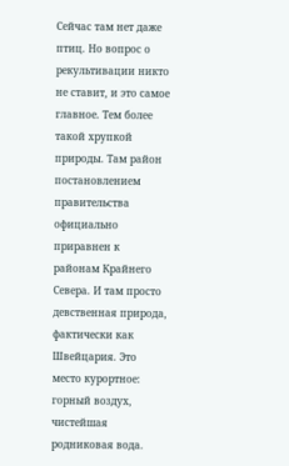Сейчас там нет даже птиц. Но вопрос о рекультивации никто не ставит, и это самое главное. Тем более такой хрупкой природы. Там район постановлением правительства официально приравнен к районам Крайнего Севера. И там просто девственная природа, фактически как Швейцария. Это место курортное: горный воздух, чистейшая родниковая вода.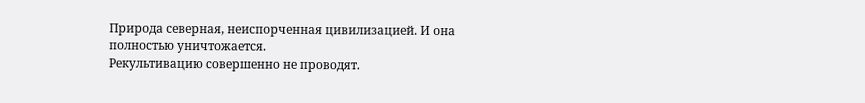Природа северная, неиспорченная цивилизацией. И она полностью уничтожается.
Рекультивацию совершенно не проводят.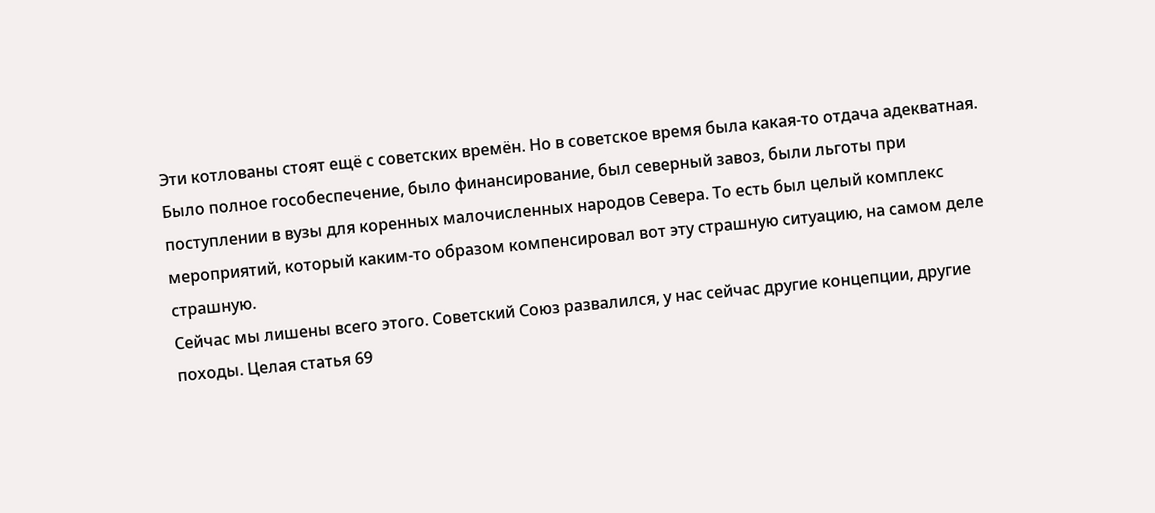Эти котлованы стоят ещё с советских времён. Но в советское время была какая-то отдача адекватная. Было полное гособеспечение, было финансирование, был северный завоз, были льготы при поступлении в вузы для коренных малочисленных народов Севера. То есть был целый комплекс мероприятий, который каким-то образом компенсировал вот эту страшную ситуацию, на самом деле страшную.
Сейчас мы лишены всего этого. Советский Союз развалился, у нас сейчас другие концепции, другие походы. Целая статья 69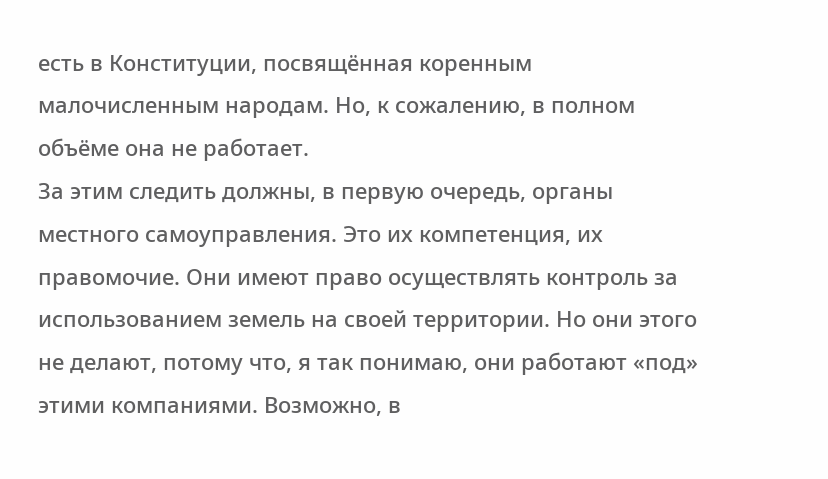есть в Конституции, посвящённая коренным малочисленным народам. Но, к сожалению, в полном объёме она не работает.
За этим следить должны, в первую очередь, органы местного самоуправления. Это их компетенция, их правомочие. Они имеют право осуществлять контроль за использованием земель на своей территории. Но они этого не делают, потому что, я так понимаю, они работают «под» этими компаниями. Возможно, в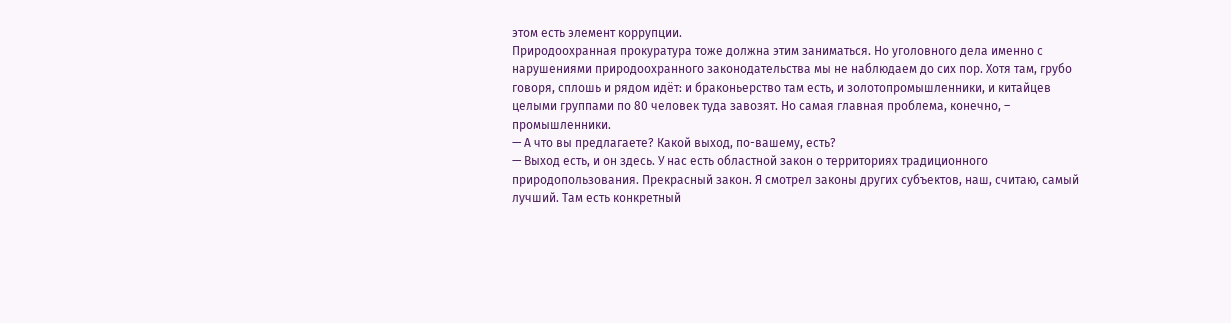этом есть элемент коррупции.
Природоохранная прокуратура тоже должна этим заниматься. Но уголовного дела именно с нарушениями природоохранного законодательства мы не наблюдаем до сих пор. Хотя там, грубо говоря, сплошь и рядом идёт: и браконьерство там есть, и золотопромышленники, и китайцев целыми группами по 80 человек туда завозят. Но самая главная проблема, конечно, – промышленники.
— А что вы предлагаете? Какой выход, по-вашему, есть?
— Выход есть, и он здесь. У нас есть областной закон о территориях традиционного природопользования. Прекрасный закон. Я смотрел законы других субъектов, наш, считаю, самый лучший. Там есть конкретный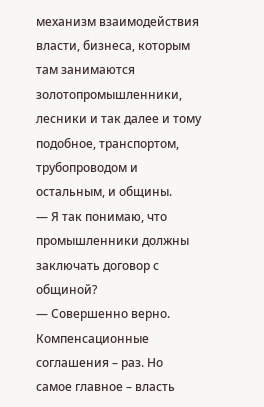механизм взаимодействия власти, бизнеса, которым там занимаются золотопромышленники, лесники и так далее и тому подобное, транспортом, трубопроводом и остальным, и общины.
— Я так понимаю, что промышленники должны заключать договор с общиной?
— Совершенно верно. Компенсационные соглашения – раз. Но самое главное – власть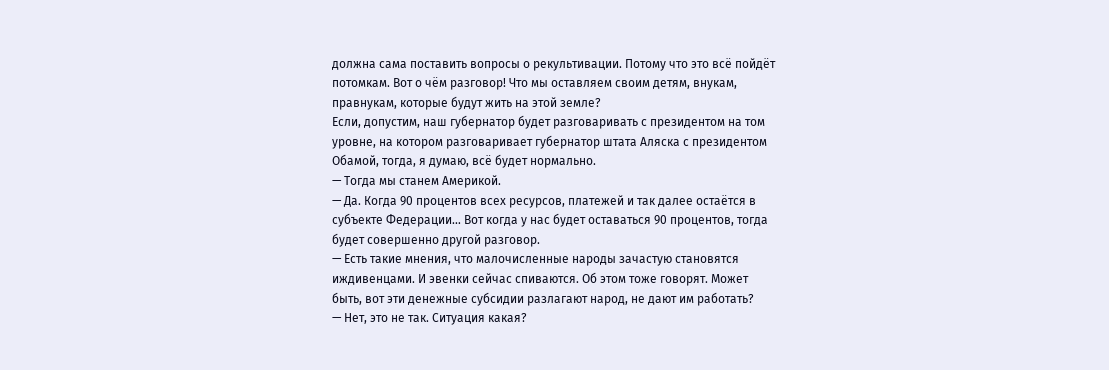должна сама поставить вопросы о рекультивации. Потому что это всё пойдёт потомкам. Вот о чём разговор! Что мы оставляем своим детям, внукам, правнукам, которые будут жить на этой земле?
Если, допустим, наш губернатор будет разговаривать с президентом на том уровне, на котором разговаривает губернатор штата Аляска с президентом Обамой, тогда, я думаю, всё будет нормально.
— Тогда мы станем Америкой.
— Да. Когда 90 процентов всех ресурсов, платежей и так далее остаётся в субъекте Федерации… Вот когда у нас будет оставаться 90 процентов, тогда будет совершенно другой разговор.
— Есть такие мнения, что малочисленные народы зачастую становятся иждивенцами. И эвенки сейчас спиваются. Об этом тоже говорят. Может быть, вот эти денежные субсидии разлагают народ, не дают им работать?
— Нет, это не так. Ситуация какая?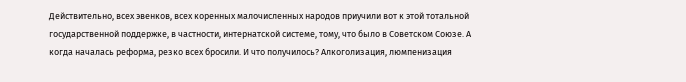Действительно, всех эвенков, всех коренных малочисленных народов приучили вот к этой тотальной государственной поддержке, в частности, интернатской системе, тому, что было в Советском Союзе. А когда началась реформа, резко всех бросили. И что получилось? Алкоголизация, люмпенизация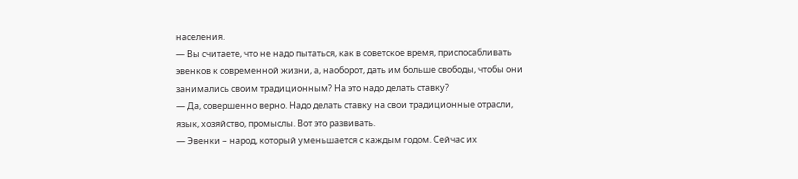населения.
— Вы считаете, что не надо пытаться, как в советское время, приспосабливать эвенков к современной жизни, а, наоборот, дать им больше свободы, чтобы они занимались своим традиционным? На это надо делать ставку?
— Да, совершенно верно. Надо делать ставку на свои традиционные отрасли, язык, хозяйство, промыслы. Вот это развивать.
— Эвенки – народ, который уменьшается с каждым годом. Сейчас их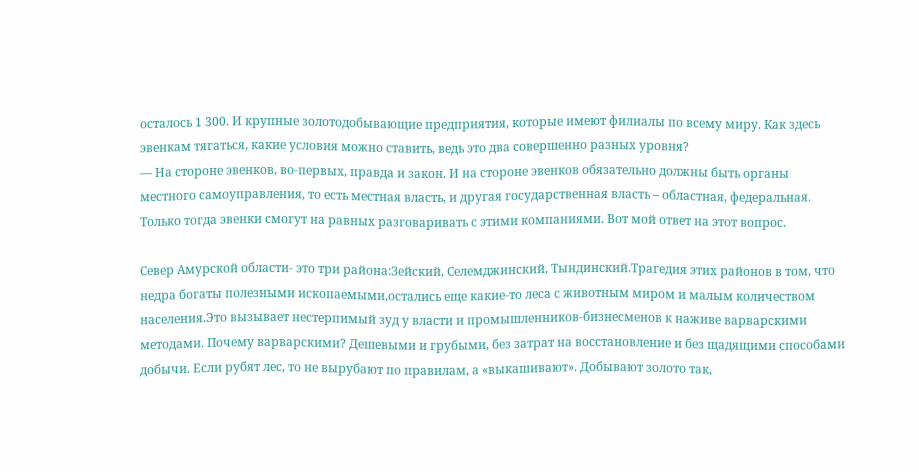осталось 1 300. И крупные золотодобывающие предприятия, которые имеют филиалы по всему миру. Как здесь эвенкам тягаться, какие условия можно ставить, ведь это два совершенно разных уровня?
— На стороне эвенков, во-первых, правда и закон. И на стороне эвенков обязательно должны быть органы местного самоуправления, то есть местная власть, и другая государственная власть – областная, федеральная. Только тогда эвенки смогут на равных разговаривать с этими компаниями. Вот мой ответ на этот вопрос.

Север Амурской области- это три района:Зейский, Селемджинский, Тындинский.Трагедия этих районов в том, что недра богаты полезными ископаемыми,остались еще какие-то леса с животным миром и малым количеством населения.Это вызывает нестерпимый зуд у власти и промышленников-бизнесменов к наживе варварскими методами. Почему варварскими? Дешевыми и грубыми, без затрат на восстановление и без щадящими способами добычи. Если рубят лес, то не вырубают по правилам, а «выкашивают». Добывают золото так,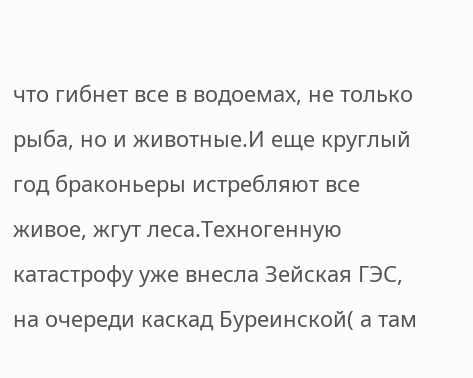что гибнет все в водоемах, не только рыба, но и животные.И еще круглый год браконьеры истребляют все живое, жгут леса.Техногенную катастрофу уже внесла Зейская ГЭС, на очереди каскад Буреинской( а там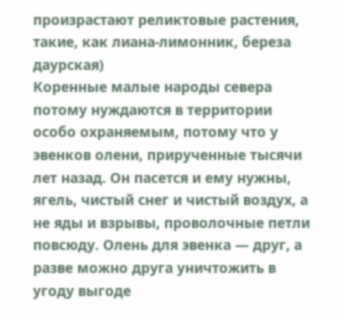произрастают реликтовые растения, такие, как лиана-лимонник, береза даурская)
Коренные малые народы севера потому нуждаются в территории особо охраняемым, потому что у эвенков олени, прирученные тысячи лет назад. Он пасется и ему нужны, ягель, чистый снег и чистый воздух, а не яды и взрывы, проволочные петли повсюду. Олень для эвенка — друг, а разве можно друга уничтожить в угоду выгоде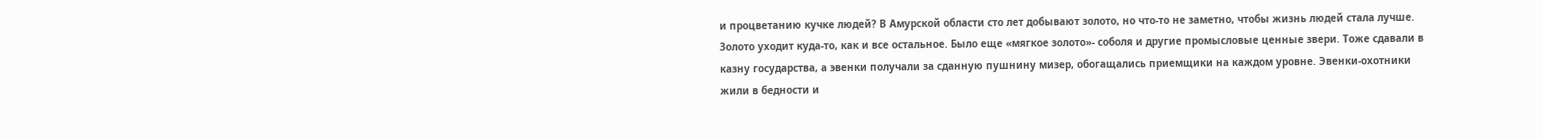и процветанию кучке людей? В Амурской области сто лет добывают золото, но что-то не заметно, чтобы жизнь людей стала лучше. Золото уходит куда-то, как и все остальное. Было еще «мягкое золото»- соболя и другие промысловые ценные звери. Тоже сдавали в казну государства, а эвенки получали за сданную пушнину мизер, обогащались приемщики на каждом уровне. Эвенки-охотники жили в бедности и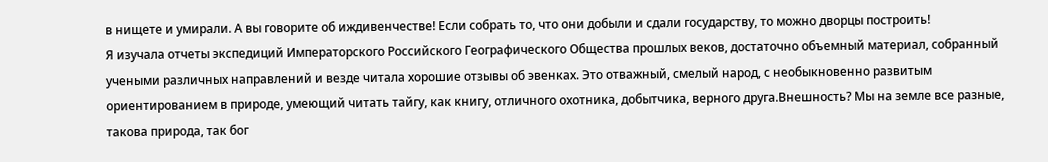в нищете и умирали. А вы говорите об иждивенчестве! Если собрать то, что они добыли и сдали государству, то можно дворцы построить!
Я изучала отчеты экспедиций Императорского Российского Географического Общества прошлых веков, достаточно объемный материал, собранный учеными различных направлений и везде читала хорошие отзывы об эвенках. Это отважный, смелый народ, с необыкновенно развитым ориентированием в природе, умеющий читать тайгу, как книгу, отличного охотника, добытчика, верного друга.Внешность? Мы на земле все разные, такова природа, так бог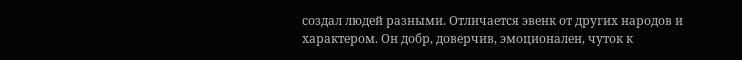создал людей разными. Отличается эвенк от других народов и характером. Он добр, доверчив, эмоционален, чуток к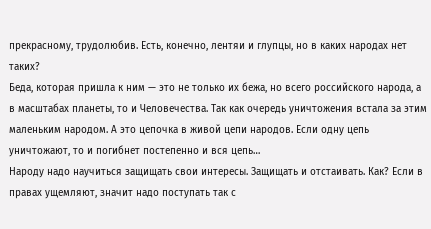прекрасному, трудолюбив. Есть, конечно, лентяи и глупцы, но в каких народах нет таких?
Беда, которая пришла к ним — это не только их бежа, но всего российского народа, а в масштабах планеты, то и Человечества. Так как очередь уничтожения встала за этим маленьким народом. А это цепочка в живой цепи народов. Если одну цепь уничтожают, то и погибнет постепенно и вся цепь…
Народу надо научиться защищать свои интересы. Защищать и отстаивать. Как? Если в правах ущемляют, значит надо поступать так с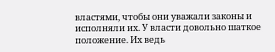властями, чтобы они уважали законы и исполняли их. У власти довольно шаткое положение. Их ведь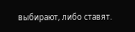выбирают, либо ставят.